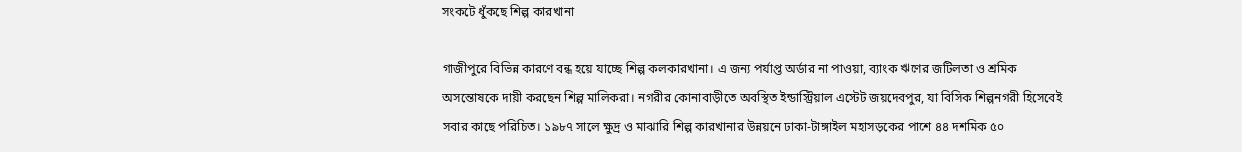সংকটে ধুঁকছে শিল্প কারখানা

গাজীপুরে বিভিন্ন কারণে বন্ধ হয়ে যাচ্ছে শিল্প কলকারখানা। এ জন্য পর্যাপ্ত অর্ডার না পাওয়া, ব্যাংক ঋণের জটিলতা ও শ্রমিক অসন্তোষকে দায়ী করছেন শিল্প মালিকরা। নগরীর কোনাবাড়ীতে অবস্থিত ইন্ডাস্ট্রিয়াল এস্টেট জয়দেবপুর, যা বিসিক শিল্পনগরী হিসেবেই সবার কাছে পরিচিত। ১৯৮৭ সালে ক্ষুদ্র ও মাঝারি শিল্প কারখানার উন্নয়নে ঢাকা-টাঙ্গাইল মহাসড়কের পাশে ৪৪ দশমিক ৫০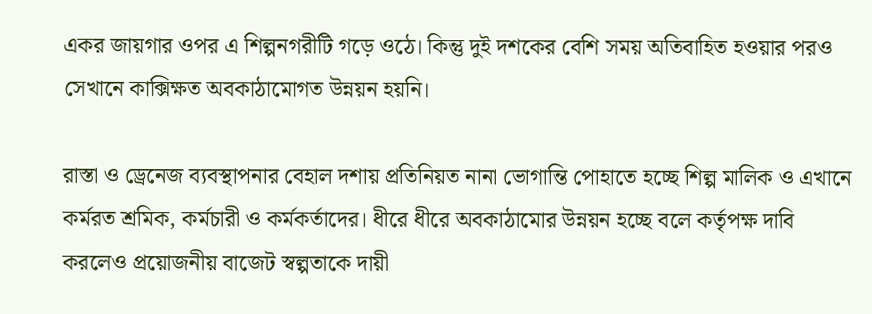একর জায়গার ওপর এ শিল্পনগরীটি গড়ে ওঠে। কিন্তু দুই দশকের বেশি সময় অতিবাহিত হওয়ার পরও সেখানে কাক্সিক্ষত অবকাঠামোগত উন্নয়ন হয়নি।

রাস্তা ও ড্রেনেজ ব্যবস্থাপনার বেহাল দশায় প্রতিনিয়ত নানা ভোগান্তি পোহাতে হচ্ছে শিল্প মালিক ও এখানে কর্মরত শ্রমিক, কর্মচারী ও কর্মকর্তাদের। ধীরে ধীরে অবকাঠামোর উন্নয়ন হচ্ছে বলে কর্তৃপক্ষ দাবি করলেও প্রয়োজনীয় বাজেট স্বল্পতাকে দায়ী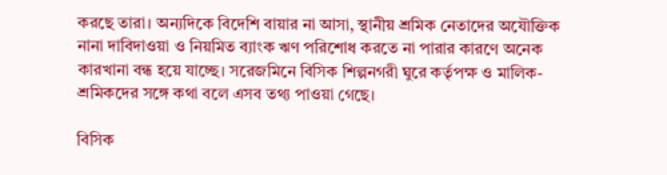করছে তারা। অন্যদিকে বিদেশি বায়ার না আসা, স্থানীয় শ্রমিক নেতাদের অযৌক্তিক নানা দাবিদাওয়া ও নিয়মিত ব্যাংক ঋণ পরিশোধ করতে না পারার কারণে অনেক কারখানা বন্ধ হয়ে যাচ্ছে। সরেজমিনে বিসিক শিল্পনগরী ঘুরে কর্তৃপক্ষ ও মালিক-শ্রমিকদের সঙ্গে কথা বলে এসব তথ্য পাওয়া গেছে।

বিসিক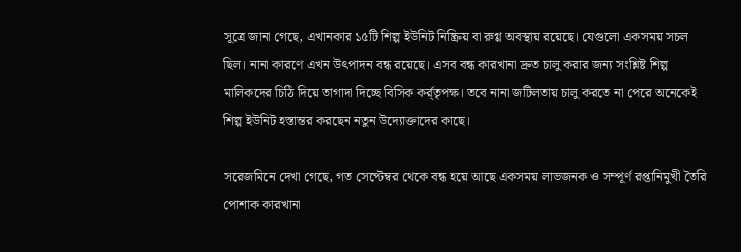সূত্রে জানা গেছে, এখানকার ১৫টি শিল্প ইউনিট নিষ্ক্রিয় বা রুগ্ণ অবস্থায় রয়েছে। যেগুলো একসময় সচল ছিল। নানা কারণে এখন উৎপাদন বন্ধ রয়েছে। এসব বন্ধ কারখানা দ্রুত চালু করার জন্য সংশ্লিষ্ট শিল্প মালিকদের চিঠি দিয়ে তাগাদা দিচ্ছে বিসিক কর্র্তৃপক্ষ। তবে নানা জটিলতায় চালু করতে না পেরে অনেকেই শিল্প ইউনিট হস্তান্তর করছেন নতুন উদ্যোক্তাদের কাছে।

সরেজমিনে দেখা গেছে, গত সেপ্টেম্বর থেকে বন্ধ হয়ে আছে একসময় লাভজনক ও সম্পূর্ণ রপ্তানিমুখী তৈরি পোশাক কারখানা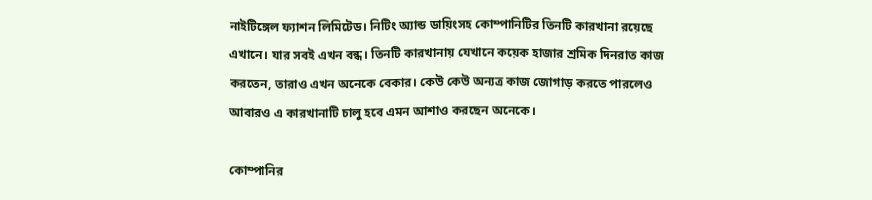নাইটিঙ্গেল ফ্যাশন লিমিটেড। নিটিং অ্যান্ড ডায়িংসহ কোম্পানিটির তিনটি কারখানা রয়েছে এখানে। যার সবই এখন বন্ধ। তিনটি কারখানায় যেখানে কয়েক হাজার শ্রমিক দিনরাত কাজ করতেন, তারাও এখন অনেকে বেকার। কেউ কেউ অন্যত্র কাজ জোগাড় করতে পারলেও আবারও এ কারখানাটি চালু হবে এমন আশাও করছেন অনেকে।

কোম্পানির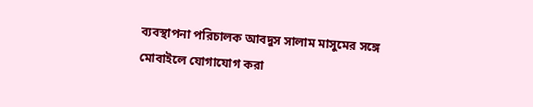ব্যবস্থাপনা পরিচালক আবদুস সালাম মাসুমের সঙ্গে মোবাইলে যোগাযোগ করা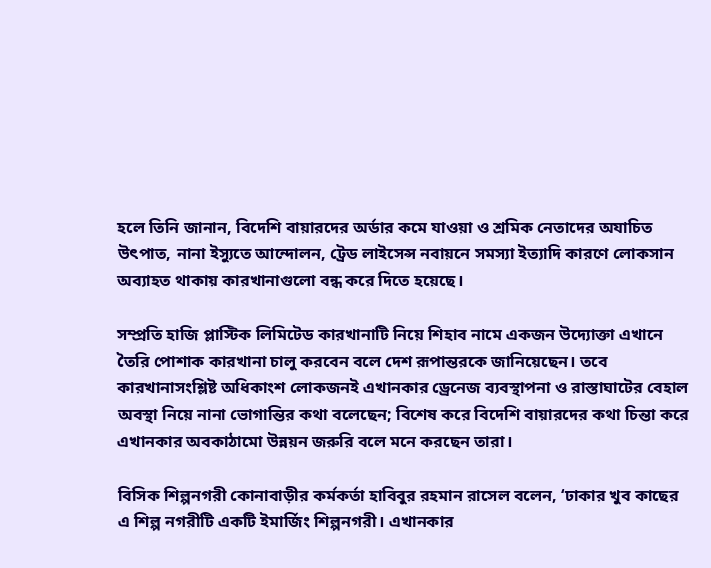হলে তিনি জানান, বিদেশি বায়ারদের অর্ডার কমে যাওয়া ও শ্রমিক নেতাদের অযাচিত উৎপাত, নানা ইস্যুতে আন্দোলন, ট্রেড লাইসেন্স নবায়নে সমস্যা ইত্যাদি কারণে লোকসান অব্যাহত থাকায় কারখানাগুলো বন্ধ করে দিতে হয়েছে।

সম্প্রতি হাজি প্লাস্টিক লিমিটেড কারখানাটি নিয়ে শিহাব নামে একজন উদ্যোক্তা এখানে তৈরি পোশাক কারখানা চালু করবেন বলে দেশ রূপান্তরকে জানিয়েছেন। তবে কারখানাসংশ্লিষ্ট অধিকাংশ লোকজনই এখানকার ড্রেনেজ ব্যবস্থাপনা ও রাস্তাঘাটের বেহাল অবস্থা নিয়ে নানা ভোগান্তির কথা বলেছেন; বিশেষ করে বিদেশি বায়ারদের কথা চিন্তা করে এখানকার অবকাঠামো উন্নয়ন জরুরি বলে মনে করছেন তারা।

বিসিক শিল্পনগরী কোনাবাড়ীর কর্মকর্তা হাবিবুর রহমান রাসেল বলেন, ‘ঢাকার খুব কাছের এ শিল্প নগরীটি একটি ইমার্জিং শিল্পনগরী। এখানকার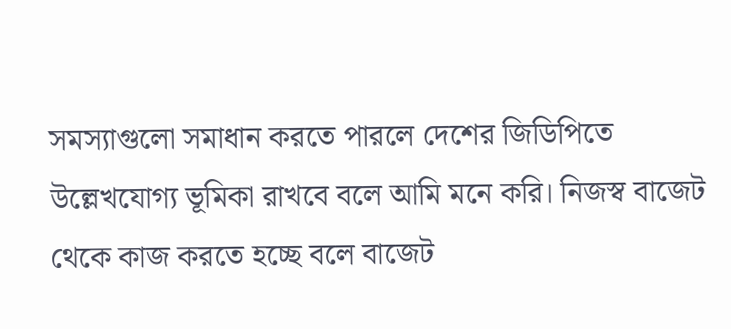সমস্যাগুলো সমাধান করতে পারলে দেশের জিডিপিতে উল্লেখযোগ্য ভূমিকা রাখবে বলে আমি মনে করি। নিজস্ব বাজেট থেকে কাজ করতে হচ্ছে বলে বাজেট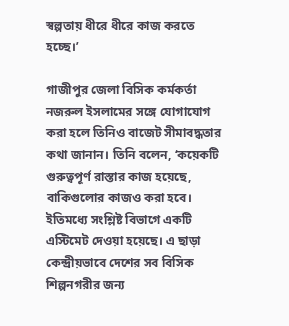স্বল্পতায় ধীরে ধীরে কাজ করতে হচ্ছে।’

গাজীপুর জেলা বিসিক কর্মকর্তা নজরুল ইসলামের সঙ্গে যোগাযোগ করা হলে তিনিও বাজেট সীমাবদ্ধতার কথা জানান। তিনি বলেন, ‘কয়েকটি গুরুত্বপূর্ণ রাস্তার কাজ হয়েছে, বাকিগুলোর কাজও করা হবে। ইতিমধ্যে সংশ্লিষ্ট বিভাগে একটি এস্টিমেট দেওয়া হয়েছে। এ ছাড়া কেন্দ্রীয়ভাবে দেশের সব বিসিক শিল্পনগরীর জন্য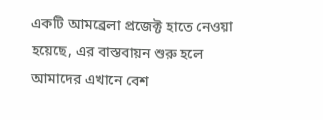একটি আমব্রেলা প্রজেক্ট হাতে নেওয়া হয়েছে, এর বাস্তবায়ন শুরু হলে আমাদের এখানে বেশ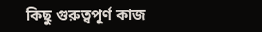কিছু গুরুত্বপূর্ণ কাজ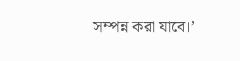সম্পন্ন করা যাবে।’